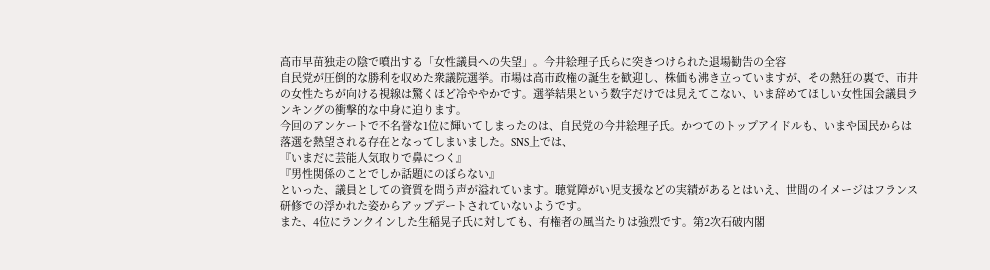高市早苗独走の陰で噴出する「女性議員への失望」。今井絵理子氏らに突きつけられた退場勧告の全容
自民党が圧倒的な勝利を収めた衆議院選挙。市場は高市政権の誕生を歓迎し、株価も沸き立っていますが、その熱狂の裏で、市井の女性たちが向ける視線は驚くほど冷ややかです。選挙結果という数字だけでは見えてこない、いま辞めてほしい女性国会議員ランキングの衝撃的な中身に迫ります。
今回のアンケートで不名誉な1位に輝いてしまったのは、自民党の今井絵理子氏。かつてのトップアイドルも、いまや国民からは落選を熱望される存在となってしまいました。SNS上では、
『いまだに芸能人気取りで鼻につく』
『男性関係のことでしか話題にのぼらない』
といった、議員としての資質を問う声が溢れています。聴覚障がい児支援などの実績があるとはいえ、世間のイメージはフランス研修での浮かれた姿からアップデートされていないようです。
また、4位にランクインした生稲晃子氏に対しても、有権者の風当たりは強烈です。第2次石破内閣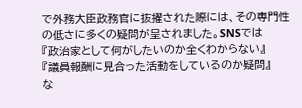で外務大臣政務官に抜擢された際には、その専門性の低さに多くの疑問が呈されました。SNSでは
『政治家として何がしたいのか全くわからない』
『議員報酬に見合った活動をしているのか疑問』
な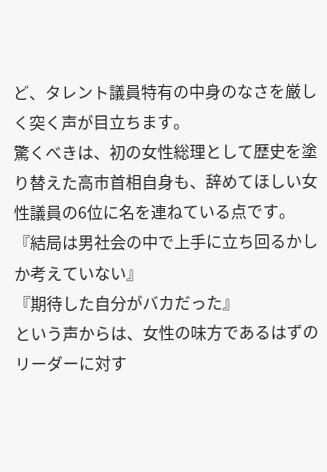ど、タレント議員特有の中身のなさを厳しく突く声が目立ちます。
驚くべきは、初の女性総理として歴史を塗り替えた高市首相自身も、辞めてほしい女性議員の6位に名を連ねている点です。
『結局は男社会の中で上手に立ち回るかしか考えていない』
『期待した自分がバカだった』
という声からは、女性の味方であるはずのリーダーに対す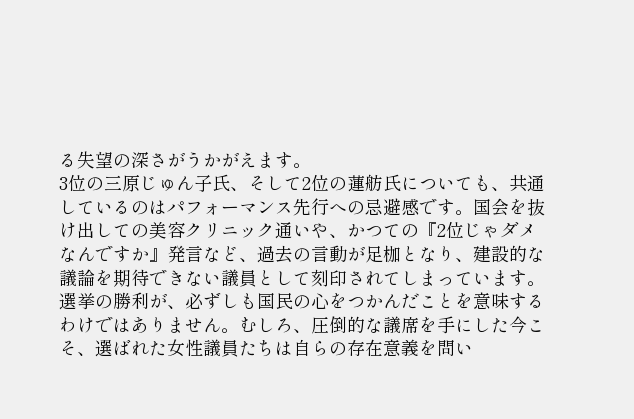る失望の深さがうかがえます。
3位の三原じゅん子氏、そして2位の蓮舫氏についても、共通しているのはパフォーマンス先行への忌避感です。国会を抜け出しての美容クリニック通いや、かつての『2位じゃダメなんですか』発言など、過去の言動が足枷となり、建設的な議論を期待できない議員として刻印されてしまっています。
選挙の勝利が、必ずしも国民の心をつかんだことを意味するわけではありません。むしろ、圧倒的な議席を手にした今こそ、選ばれた女性議員たちは自らの存在意義を問い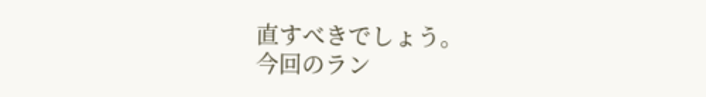直すべきでしょう。
今回のラン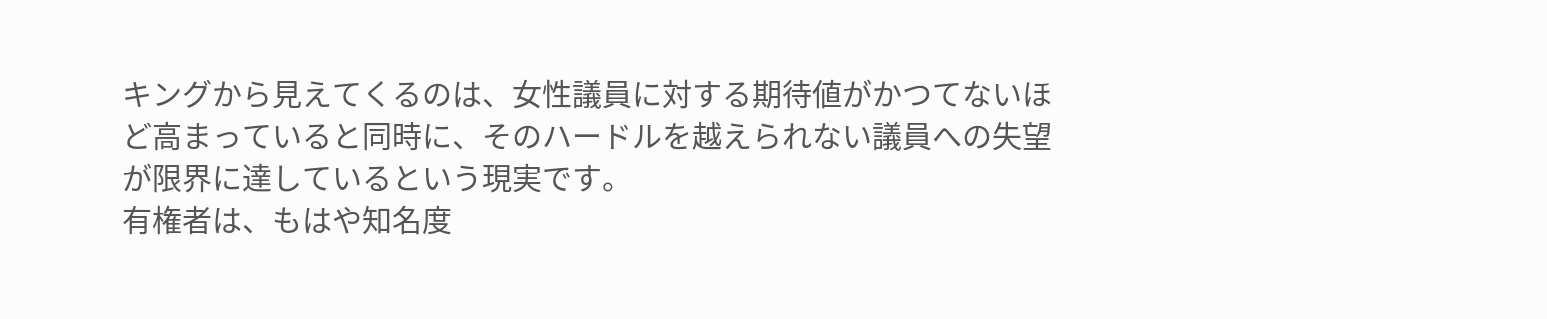キングから見えてくるのは、女性議員に対する期待値がかつてないほど高まっていると同時に、そのハードルを越えられない議員への失望が限界に達しているという現実です。
有権者は、もはや知名度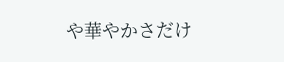や華やかさだけ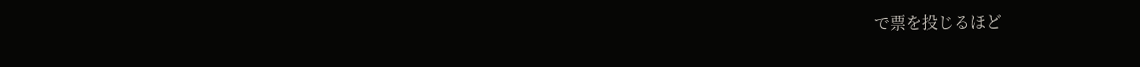で票を投じるほど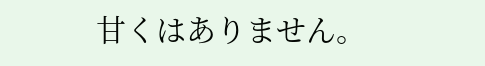甘くはありません。